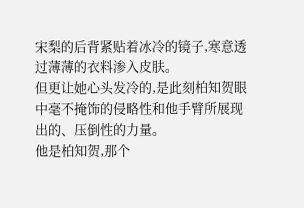宋梨的后背紧贴着冰冷的镜子,寒意透过薄薄的衣料渗入皮肤。
但更让她心头发冷的,是此刻柏知贺眼中毫不掩饰的侵略性和他手臂所展现出的、压倒性的力量。
他是柏知贺,那个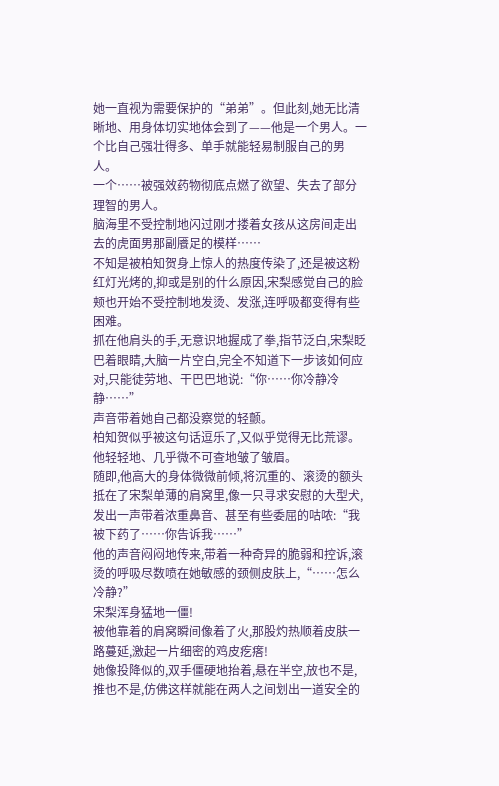她一直视为需要保护的“弟弟”。但此刻,她无比清晰地、用身体切实地体会到了——他是一个男人。一个比自己强壮得多、单手就能轻易制服自己的男人。
一个……被强效药物彻底点燃了欲望、失去了部分理智的男人。
脑海里不受控制地闪过刚才搂着女孩从这房间走出去的虎面男那副餍足的模样……
不知是被柏知贺身上惊人的热度传染了,还是被这粉红灯光烤的,抑或是别的什么原因,宋梨感觉自己的脸颊也开始不受控制地发烫、发涨,连呼吸都变得有些困难。
抓在他肩头的手,无意识地握成了拳,指节泛白,宋梨眨巴着眼睛,大脑一片空白,完全不知道下一步该如何应对,只能徒劳地、干巴巴地说:“你……你冷静冷静……”
声音带着她自己都没察觉的轻颤。
柏知贺似乎被这句话逗乐了,又似乎觉得无比荒谬。他轻轻地、几乎微不可查地皱了皱眉。
随即,他高大的身体微微前倾,将沉重的、滚烫的额头抵在了宋梨单薄的肩窝里,像一只寻求安慰的大型犬,发出一声带着浓重鼻音、甚至有些委屈的咕哝:“我被下药了……你告诉我……”
他的声音闷闷地传来,带着一种奇异的脆弱和控诉,滚烫的呼吸尽数喷在她敏感的颈侧皮肤上,“……怎么冷静?”
宋梨浑身猛地一僵!
被他靠着的肩窝瞬间像着了火,那股灼热顺着皮肤一路蔓延,激起一片细密的鸡皮疙瘩!
她像投降似的,双手僵硬地抬着,悬在半空,放也不是,推也不是,仿佛这样就能在两人之间划出一道安全的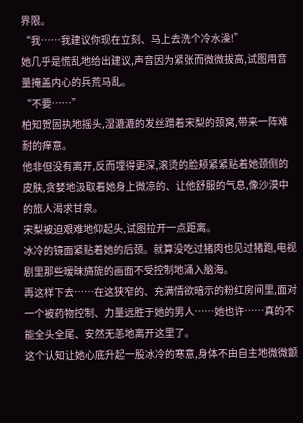界限。
“我……我建议你现在立刻、马上去洗个冷水澡!”
她几乎是慌乱地给出建议,声音因为紧张而微微拔高,试图用音量掩盖内心的兵荒马乱。
“不要……”
柏知贺固执地摇头,湿漉漉的发丝蹭着宋梨的颈窝,带来一阵难耐的痒意。
他非但没有离开,反而埋得更深,滚烫的脸颊紧紧贴着她颈侧的皮肤,贪婪地汲取着她身上微凉的、让他舒服的气息,像沙漠中的旅人渴求甘泉。
宋梨被迫艰难地仰起头,试图拉开一点距离。
冰冷的镜面紧贴着她的后颈。就算没吃过猪肉也见过猪跑,电视剧里那些暧昧旖旎的画面不受控制地涌入脑海。
再这样下去……在这狭窄的、充满情欲暗示的粉红房间里,面对一个被药物控制、力量远胜于她的男人……她也许……真的不能全头全尾、安然无恙地离开这里了。
这个认知让她心底升起一股冰冷的寒意,身体不由自主地微微颤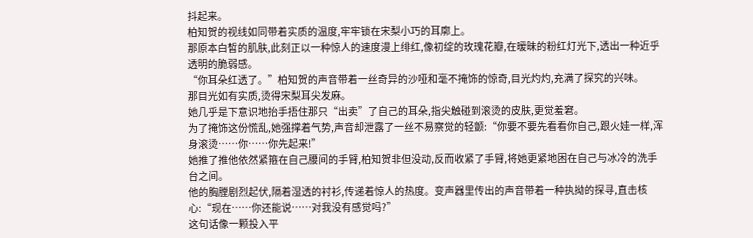抖起来。
柏知贺的视线如同带着实质的温度,牢牢锁在宋梨小巧的耳廓上。
那原本白皙的肌肤,此刻正以一种惊人的速度漫上绯红,像初绽的玫瑰花瓣,在暧昧的粉红灯光下,透出一种近乎透明的脆弱感。
“你耳朵红透了。”柏知贺的声音带着一丝奇异的沙哑和毫不掩饰的惊奇,目光灼灼,充满了探究的兴味。
那目光如有实质,烫得宋梨耳尖发麻。
她几乎是下意识地抬手捂住那只“出卖”了自己的耳朵,指尖触碰到滚烫的皮肤,更觉羞窘。
为了掩饰这份慌乱,她强撑着气势,声音却泄露了一丝不易察觉的轻颤:“你要不要先看看你自己,跟火娃一样,浑身滚烫……你……你先起来!”
她推了推他依然紧箍在自己腰间的手臂,柏知贺非但没动,反而收紧了手臂,将她更紧地困在自己与冰冷的洗手台之间。
他的胸膛剧烈起伏,隔着湿透的衬衫,传递着惊人的热度。变声器里传出的声音带着一种执拗的探寻,直击核心:“现在……你还能说……对我没有感觉吗?”
这句话像一颗投入平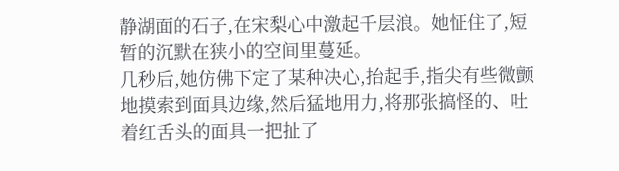静湖面的石子,在宋梨心中激起千层浪。她怔住了,短暂的沉默在狭小的空间里蔓延。
几秒后,她仿佛下定了某种决心,抬起手,指尖有些微颤地摸索到面具边缘,然后猛地用力,将那张搞怪的、吐着红舌头的面具一把扯了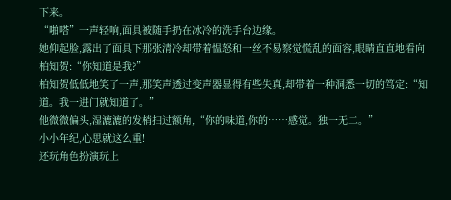下来。
“啪嗒”一声轻响,面具被随手扔在冰冷的洗手台边缘。
她仰起脸,露出了面具下那张清冷却带着愠怒和一丝不易察觉慌乱的面容,眼睛直直地看向柏知贺:“你知道是我?”
柏知贺低低地笑了一声,那笑声透过变声器显得有些失真,却带着一种洞悉一切的笃定:“知道。我一进门就知道了。”
他微微偏头,湿漉漉的发梢扫过额角,“你的味道,你的……感觉。独一无二。”
小小年纪,心思就这么重!
还玩角色扮演玩上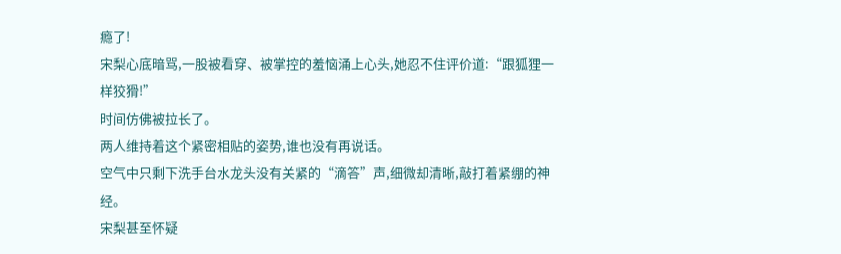瘾了!
宋梨心底暗骂,一股被看穿、被掌控的羞恼涌上心头,她忍不住评价道:“跟狐狸一样狡猾!”
时间仿佛被拉长了。
两人维持着这个紧密相贴的姿势,谁也没有再说话。
空气中只剩下洗手台水龙头没有关紧的“滴答”声,细微却清晰,敲打着紧绷的神经。
宋梨甚至怀疑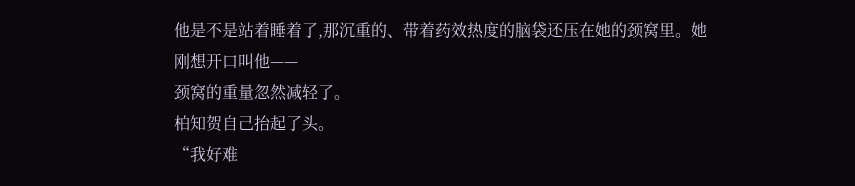他是不是站着睡着了,那沉重的、带着药效热度的脑袋还压在她的颈窝里。她刚想开口叫他——
颈窝的重量忽然减轻了。
柏知贺自己抬起了头。
“我好难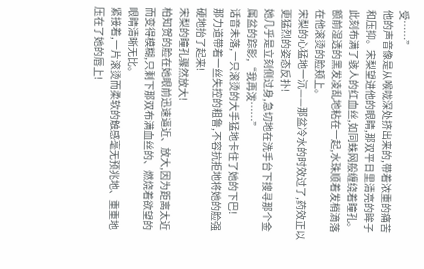受……”
他的声音像是从喉咙深处挤出来的,带着浓重的痛苦和压抑。宋梨望进他的眼睛,那双平日里清亮的眸子此刻布满了骇人的红血丝,如同蛛网般缠绕着瞳孔。
额前湿透的黑发凌乱地粘在一起,水珠顺着发梢滴落在他滚烫的脸颊上。
宋梨的心猛地一沉——那盆冷水的时效过了,药效正以更猛烈的姿态反扑!
她几乎是立刻侧过身,急切地在洗手台下搜寻那个金属盆的踪影,“我再泼……”
话音未落,一只滚烫的大手猛地卡住了她的下巴!
那力道带着一丝失控的粗鲁,不容抗拒地将她的脸强硬地抬了起来!
宋梨的瞳孔骤然放大!
柏知贺的脸在她眼前迅速逼近、放大,因为距离太近而变得模糊,只剩下那双布满血丝的、燃烧着欲望的眼睛清晰无比。
紧接着,一片滚烫而柔软的触感毫无预兆地、重重地压在了她的唇上!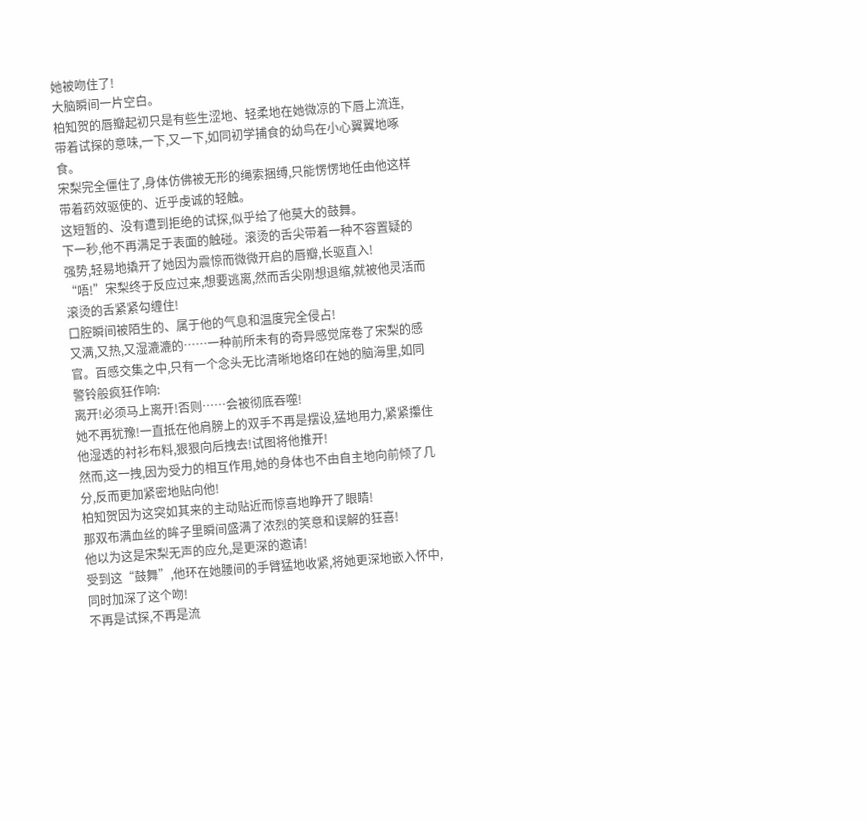她被吻住了!
大脑瞬间一片空白。
柏知贺的唇瓣起初只是有些生涩地、轻柔地在她微凉的下唇上流连,带着试探的意味,一下,又一下,如同初学捕食的幼鸟在小心翼翼地啄食。
宋梨完全僵住了,身体仿佛被无形的绳索捆缚,只能愣愣地任由他这样带着药效驱使的、近乎虔诚的轻触。
这短暂的、没有遭到拒绝的试探,似乎给了他莫大的鼓舞。
下一秒,他不再满足于表面的触碰。滚烫的舌尖带着一种不容置疑的强势,轻易地撬开了她因为震惊而微微开启的唇瓣,长驱直入!
“唔!”宋梨终于反应过来,想要逃离,然而舌尖刚想退缩,就被他灵活而滚烫的舌紧紧勾缠住!
口腔瞬间被陌生的、属于他的气息和温度完全侵占!
又满,又热,又湿漉漉的……一种前所未有的奇异感觉席卷了宋梨的感官。百感交集之中,只有一个念头无比清晰地烙印在她的脑海里,如同警铃般疯狂作响:
离开!必须马上离开!否则……会被彻底吞噬!
她不再犹豫!一直抵在他肩膀上的双手不再是摆设,猛地用力,紧紧攥住他湿透的衬衫布料,狠狠向后拽去!试图将他推开!
然而,这一拽,因为受力的相互作用,她的身体也不由自主地向前倾了几分,反而更加紧密地贴向他!
柏知贺因为这突如其来的主动贴近而惊喜地睁开了眼睛!
那双布满血丝的眸子里瞬间盛满了浓烈的笑意和误解的狂喜!
他以为这是宋梨无声的应允,是更深的邀请!
受到这“鼓舞”,他环在她腰间的手臂猛地收紧,将她更深地嵌入怀中,同时加深了这个吻!
不再是试探,不再是流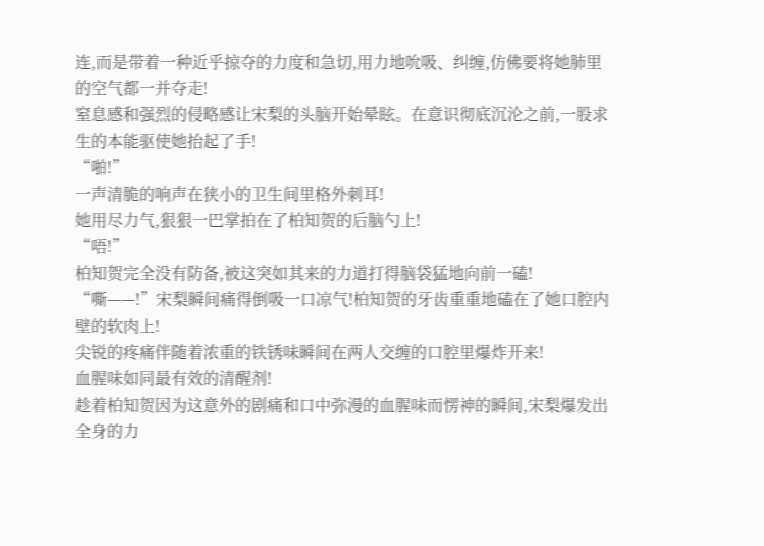连,而是带着一种近乎掠夺的力度和急切,用力地吮吸、纠缠,仿佛要将她肺里的空气都一并夺走!
窒息感和强烈的侵略感让宋梨的头脑开始晕眩。在意识彻底沉沦之前,一股求生的本能驱使她抬起了手!
“啪!”
一声清脆的响声在狭小的卫生间里格外刺耳!
她用尽力气,狠狠一巴掌拍在了柏知贺的后脑勺上!
“唔!”
柏知贺完全没有防备,被这突如其来的力道打得脑袋猛地向前一磕!
“嘶——!”宋梨瞬间痛得倒吸一口凉气!柏知贺的牙齿重重地磕在了她口腔内壁的软肉上!
尖锐的疼痛伴随着浓重的铁锈味瞬间在两人交缠的口腔里爆炸开来!
血腥味如同最有效的清醒剂!
趁着柏知贺因为这意外的剧痛和口中弥漫的血腥味而愣神的瞬间,宋梨爆发出全身的力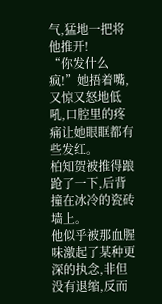气,猛地一把将他推开!
“你发什么疯!”她捂着嘴,又惊又怒地低吼,口腔里的疼痛让她眼眶都有些发红。
柏知贺被推得踉跄了一下,后背撞在冰冷的瓷砖墙上。
他似乎被那血腥味激起了某种更深的执念,非但没有退缩,反而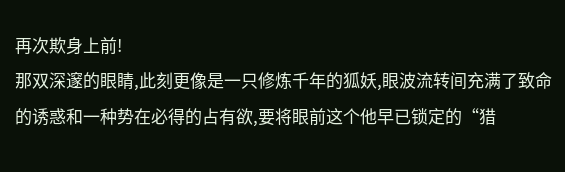再次欺身上前!
那双深邃的眼睛,此刻更像是一只修炼千年的狐妖,眼波流转间充满了致命的诱惑和一种势在必得的占有欲,要将眼前这个他早已锁定的“猎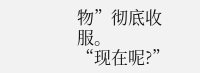物”彻底收服。
“现在呢?”